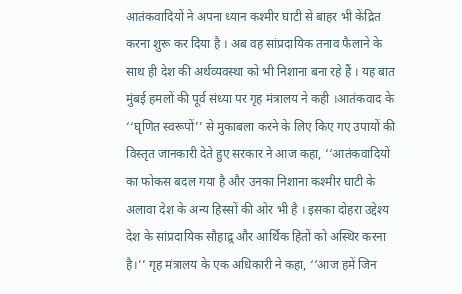आतंकवादियों ने अपना ध्यान कश्मीर घाटी से बाहर भी केंद्रित करना शुरू कर दिया है । अब वह सांप्रदायिक तनाव फैलाने के साथ ही देश की अर्थव्यवस्था को भी निशाना बना रहे हैं । यह बात मुंबई हमलों की पूर्व संध्या पर गृह मंत्रालय ने कही ।आतंकवाद के ‘‘घृणित स्वरूपों’’ से मुकाबला करने के लिए किए गए उपायों की विस्तृत जानकारी देते हुए सरकार ने आज कहा, ‘‘आतंकवादियों का फोकस बदल गया है और उनका निशाना कश्मीर घाटी के अलावा देश के अन्य हिस्सों की ओर भी है । इसका दोहरा उद्देश्य देश के सांप्रदायिक सौहाद्र्र और आर्थिक हितों को अस्थिर करना है।’’ गृह मंत्रालय के एक अधिकारी ने कहा, ‘‘आज हमें जिन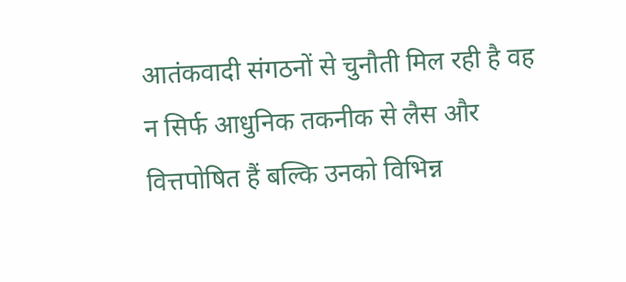आतंकवादी संगठनों से चुनौती मिल रही है वह न सिर्फ आधुनिक तकनीक से लैस और वित्तपोषित हैं बल्कि उनको विभिन्न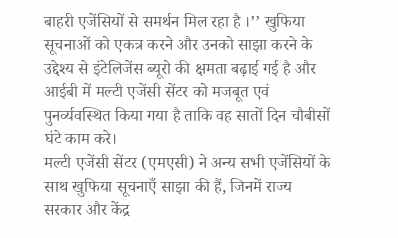बाहरी एजेंसियों से समर्थन मिल रहा है ।’’ खुफिया सूचनाओं को एकत्र करने और उनको साझा करने के उद्देश्य से इंटेलिजेंस ब्यूरो की क्षमता बढ़ाई गई है और आईबी में मल्टी एजेंसी सेंटर को मजबूत एवं पुनर्व्यवस्थित किया गया है ताकि वह सातों दिन चौबीसों घंटे काम करे।
मल्टी एजेंसी सेंटर (एमएसी) ने अन्य सभी एजेंसियों के साथ खुफिया सूचनाएँ साझा की हैं, जिनमें राज्य सरकार और केंद्र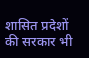शासित प्रदेशों की सरकार भी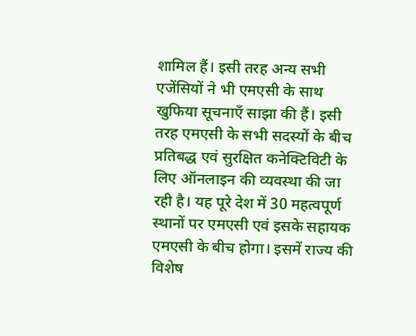शामिल हैं। इसी तरह अन्य सभी एजेंसियों ने भी एमएसी के साथ खुफिया सूचनाएँ साझा की हैं। इसी तरह एमएसी के सभी सदस्यों के बीच प्रतिबद्ध एवं सुरक्षित कनेक्टिविटी के लिए ऑनलाइन की व्यवस्था की जा रही है। यह पूरे देश में 30 महत्वपूर्ण स्थानों पर एमएसी एवं इसके सहायक एमएसी के बीच होगा। इसमें राज्य की विशेष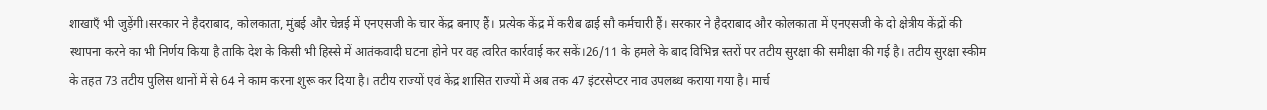शाखाएँ भी जुड़ेंगी।सरकार ने हैदराबाद, कोलकाता, मुंबई और चेन्नई में एनएसजी के चार केंद्र बनाए हैं। प्रत्येक केंद्र में करीब ढाई सौ कर्मचारी हैं। सरकार ने हैदराबाद और कोलकाता में एनएसजी के दो क्षेत्रीय केंद्रों की स्थापना करने का भी निर्णय किया है ताकि देश के किसी भी हिस्से में आतंकवादी घटना होने पर वह त्वरित कार्रवाई कर सकें।26/11 के हमले के बाद विभिन्न स्तरों पर तटीय सुरक्षा की समीक्षा की गई है। तटीय सुरक्षा स्कीम के तहत 73 तटीय पुलिस थानों में से 64 ने काम करना शुरू कर दिया है। तटीय राज्यों एवं केंद्र शासित राज्यों में अब तक 47 इंटरसेप्टर नाव उपलब्ध कराया गया है। मार्च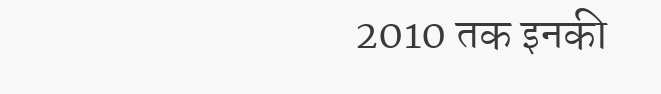2010 तक इनकी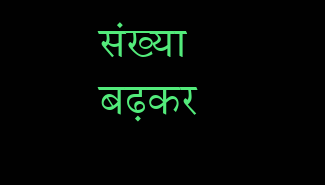संख्या बढ़कर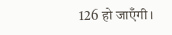126 हो जाएँगी।